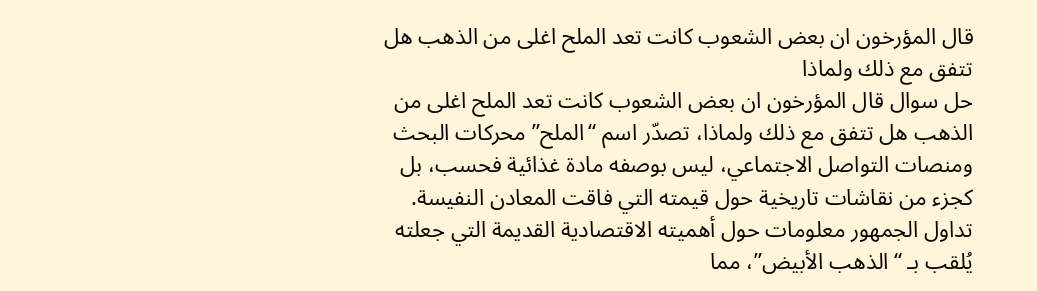قال المؤرخون ان بعض الشعوب كانت تعد الملح اغلى من الذهب هل تتفق مع ذلك ولماذا
حل سوال قال المؤرخون ان بعض الشعوب كانت تعد الملح اغلى من الذهب هل تتفق مع ذلك ولماذا، تصدّر اسم “الملح” محركات البحث ومنصات التواصل الاجتماعي، ليس بوصفه مادة غذائية فحسب، بل كجزء من نقاشات تاريخية حول قيمته التي فاقت المعادن النفيسة. تداول الجمهور معلومات حول أهميته الاقتصادية القديمة التي جعلته يُلقب بـ “الذهب الأبيض”، مما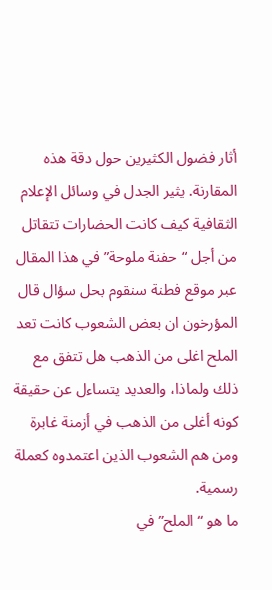أثار فضول الكثيرين حول دقة هذه المقارنة. يثير الجدل في وسائل الإعلام الثقافية كيف كانت الحضارات تتقاتل من أجل “حفنة ملوحة” في هذا المقال عبر موقع فطنة سنقوم بحل سؤال قال المؤرخون ان بعض الشعوب كانت تعد الملح اغلى من الذهب هل تتفق مع ذلك ولماذا، والعديد يتساءل عن حقيقة كونه أغلى من الذهب في أزمنة غابرة ومن هم الشعوب الذين اعتمدوه كعملة رسمية.
ما هو “الملح” في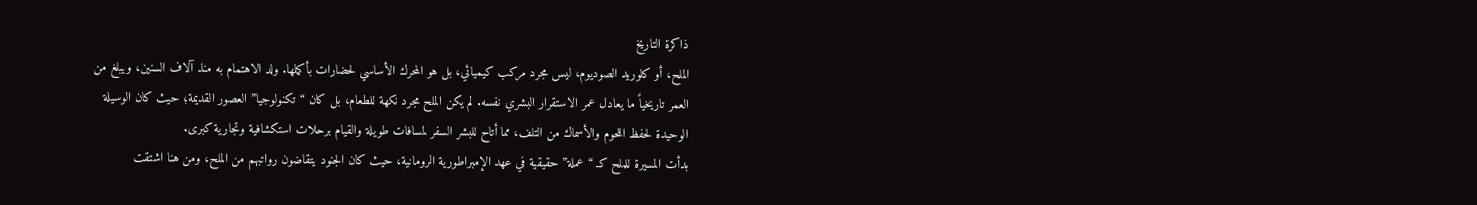ذاكرة التاريخ
الملح، أو كلوريد الصوديوم، ليس مجرد مركب كيميائي، بل هو المحرك الأساسي لحضارات بأكملها. ولد الاهتمام به منذ آلاف السنين، ويبلغ من العمر تاريخياً ما يعادل عمر الاستقرار البشري نفسه. لم يكن الملح مجرد نكهة للطعام، بل كان “تكنولوجيا” العصور القديمة؛ حيث كان الوسيلة الوحيدة لحفظ اللحوم والأسماك من التلف، مما أتاح للبشر السفر لمسافات طويلة والقيام برحلات استكشافية وتجارية كبرى.
بدأت المسيرة للملح كـ “عملة” حقيقية في عهد الإمبراطورية الرومانية، حيث كان الجنود يتقاضون رواتبهم من الملح، ومن هنا اشتقت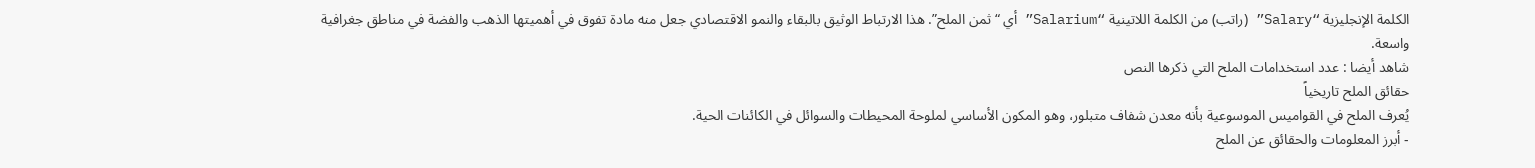الكلمة الإنجليزية “Salary” (راتب) من الكلمة اللاتينية “Salarium” أي “ثمن الملح”. هذا الارتباط الوثيق بالبقاء والنمو الاقتصادي جعل منه مادة تفوق في أهميتها الذهب والفضة في مناطق جغرافية واسعة.
شاهد أيضا : عدد استخدامات الملح التي ذكرها النص
حقائق الملح تاريخياً
يُعرف الملح في القواميس الموسوعية بأنه معدن شفاف متبلور، وهو المكون الأساسي لملوحة المحيطات والسوائل في الكائنات الحية.
- أبرز المعلومات والحقائق عن الملح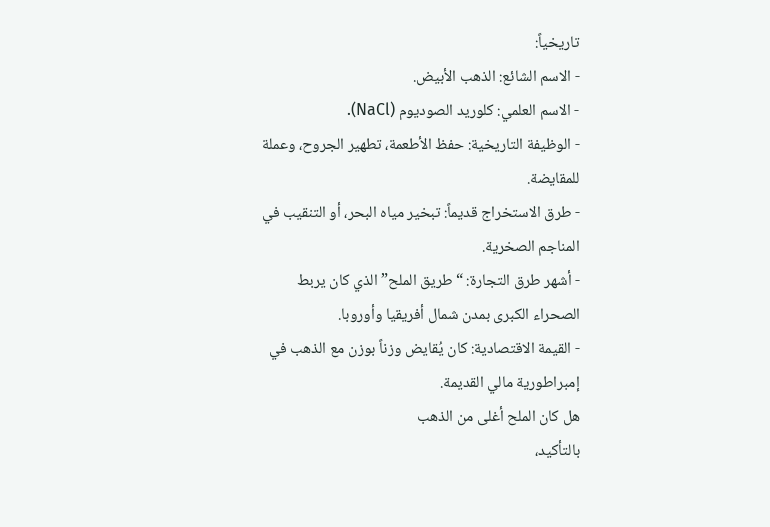تاريخياً:
- الاسم الشائع: الذهب الأبيض.
- الاسم العلمي: كلوريد الصوديوم (NaCl).
- الوظيفة التاريخية: حفظ الأطعمة، تطهير الجروح، وعملة للمقايضة.
- طرق الاستخراج قديماً: تبخير مياه البحر، أو التنقيب في المناجم الصخرية.
- أشهر طرق التجارة: “طريق الملح” الذي كان يربط الصحراء الكبرى بمدن شمال أفريقيا وأوروبا.
- القيمة الاقتصادية: كان يُقايض وزناً بوزن مع الذهب في إمبراطورية مالي القديمة.
هل كان الملح أغلى من الذهب
بالتأكيد،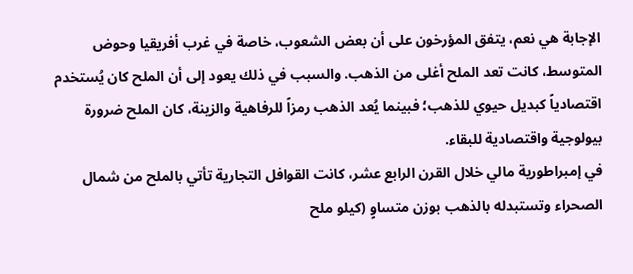الإجابة هي نعم، يتفق المؤرخون على أن بعض الشعوب، خاصة في غرب أفريقيا وحوض المتوسط، كانت تعد الملح أغلى من الذهب. والسبب في ذلك يعود إلى أن الملح كان يُستخدم اقتصادياً كبديل حيوي للذهب؛ فبينما يُعد الذهب رمزاً للرفاهية والزينة، كان الملح ضرورة بيولوجية واقتصادية للبقاء.
في إمبراطورية مالي خلال القرن الرابع عشر، كانت القوافل التجارية تأتي بالملح من شمال الصحراء وتستبدله بالذهب بوزن متساوٍ (كيلو ملح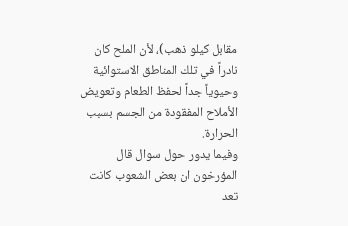مقابل كيلو ذهب)، لأن الملح كان نادراً في تلك المناطق الاستوائية وحيوياً جداً لحفظ الطعام وتعويض الأملاح المفقودة من الجسم بسبب الحرارة.
وفيما يدور حول سوال قال المؤرخون ان بعض الشعوب كانت تعد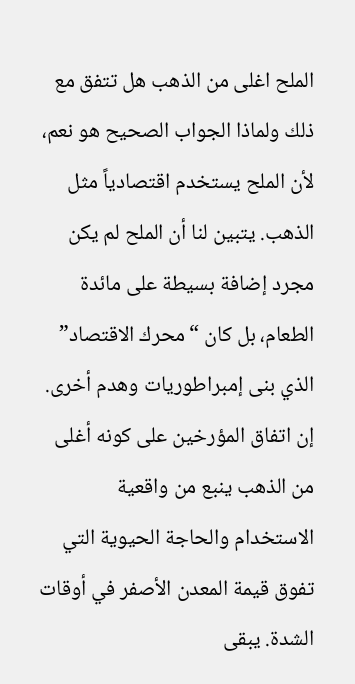الملح اغلى من الذهب هل تتفق مع ذلك ولماذا الجواب الصحيح هو نعم، لأن الملح يستخدم اقتصادياً مثل الذهب. يتبين لنا أن الملح لم يكن مجرد إضافة بسيطة على مائدة الطعام، بل كان “محرك الاقتصاد” الذي بنى إمبراطوريات وهدم أخرى. إن اتفاق المؤرخين على كونه أغلى من الذهب ينبع من واقعية الاستخدام والحاجة الحيوية التي تفوق قيمة المعدن الأصفر في أوقات الشدة. يبقى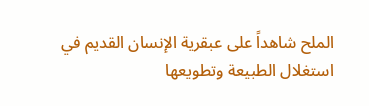الملح شاهداً على عبقرية الإنسان القديم في استغلال الطبيعة وتطويعها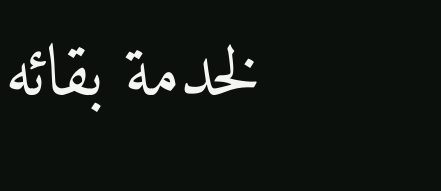لخدمة بقائه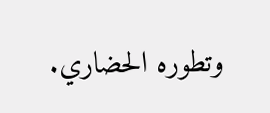وتطوره الحضاري.